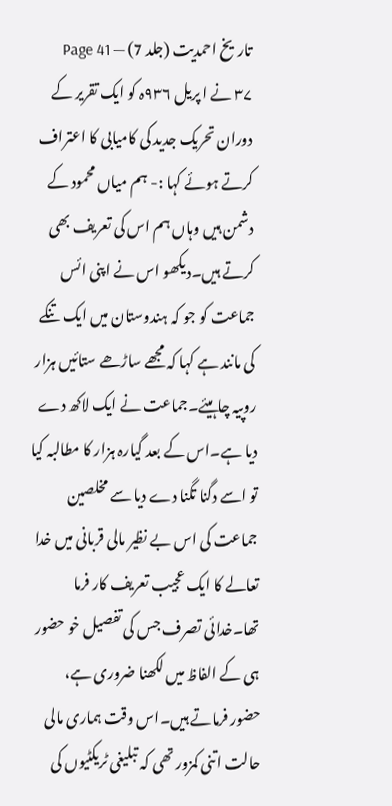تاریخ احمدیت (جلد 7) — Page 41
۳۷ نے ا پریل ۹۳۶ہ کو ایک تقریر کے دوران تحریک جدید کی کامیابی کا اعتراف کرتے ہوئے کہا :- ہم میاں محمود کے دشمن ہیں وہاں ہم اس کی تعریف بھی کرتے ہیں۔دیکھو اس نے اپنی ائس جماعت کو جو کہ ہندوستان میں ایک تنکے کی مانند ہے کہا کہ مجھے ساڑھے ستائیں ہزار روپیہ چاہیئے۔جماعت نے ایک لاکھ دے دیا ہے۔اس کے بعد گیارہ ہزار کا مطالبہ کیا تو اسے دگنا تگنا دے دیا سے مخلصین جماعت کی اس بے نظیر مالی قربانی میں خدا تعالے کا ایک عجیب تعریف کار فرما تھا۔خدائی تصرف جس کی تفصیل خو حضور ہی کے الفاظ میں لکھنا ضروری ہے، حضور فرماتے ہیں۔اس وقت ہماری مالی حالت اتنی کمزور تھی کہ تبلیغی ٹریکٹیوں کی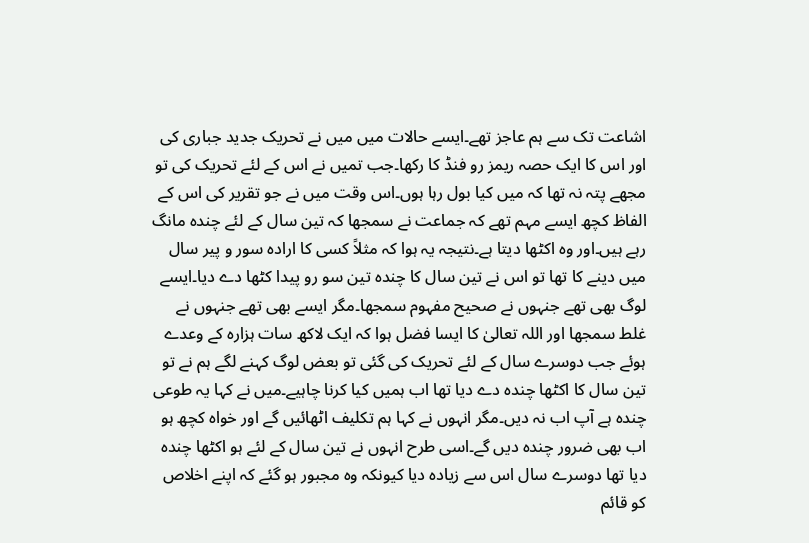اشاعت تک سے ہم عاجز تھے۔ایسے حالات میں میں نے تحریک جدید جباری کی اور اس کا ایک حصہ ریمز رو فنڈ کا رکھا۔جب تمیں نے اس کے لئے تحریک کی تو مجھے پتہ نہ تھا کہ میں کیا بول رہا ہوں۔اس وقت میں نے جو تقریر کی اس کے الفاظ کچھ ایسے مہم تھے کہ جماعت نے سمجھا کہ تین سال کے لئے چندہ مانگ رہے ہیں۔اور وہ اکٹھا دیتا ہے۔نتیجہ یہ ہوا کہ مثلاً کسی کا ارادہ سور و پیر سال میں دینے کا تھا تو اس نے تین سال کا چندہ تین سو رو پیدا کٹھا دے دیا۔ایسے لوگ بھی تھے جنہوں نے صحیح مفہوم سمجھا۔مگر ایسے بھی تھے جنہوں نے غلط سمجھا اور اللہ تعالیٰ کا ایسا فضل ہوا کہ ایک لاکھ سات ہزارہ کے وعدے ہوئے جب دوسرے سال کے لئے تحریک کی گئی تو بعض لوگ کہنے لگے ہم نے تو تین سال کا اکٹھا چندہ دے دیا تھا اب ہمیں کیا کرنا چاہیے۔میں نے کہا یہ طوعی چندہ ہے آپ اب نہ دیں۔مگر انہوں نے کہا ہم تکلیف اٹھائیں گے اور خواہ کچھ ہو اب بھی ضرور چندہ دیں گے۔اسی طرح انہوں نے تین سال کے لئے ہو اکٹھا چندہ دیا تھا دوسرے سال اس سے زیادہ دیا کیونکہ وہ مجبور ہو گئے کہ اپنے اخلاص کو قائم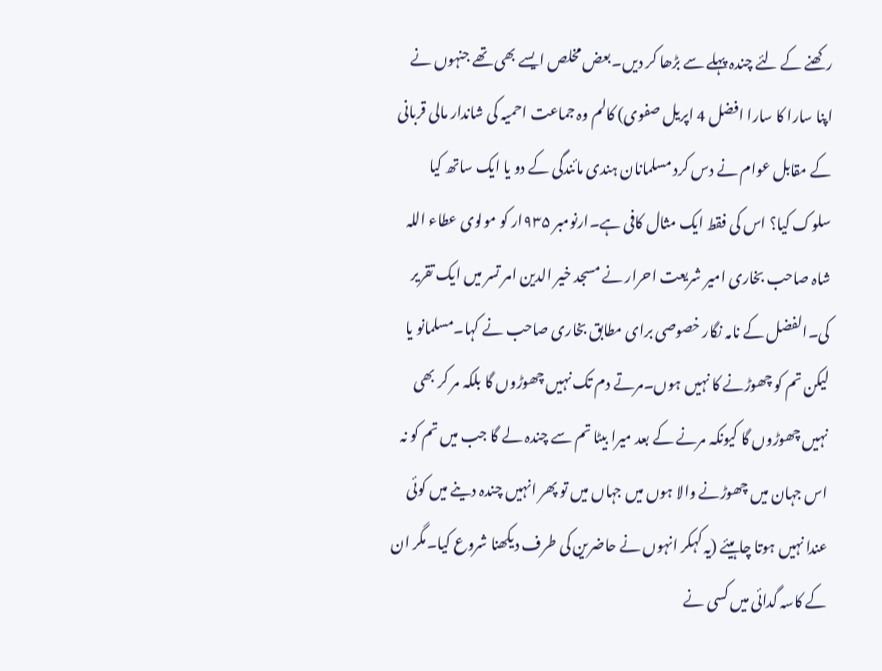رکھنے کے لئے چندہ پہلے سے بڑھا کر دیں۔بعض مخلص ایسے بھی تھے جنہوں نے اپنا سارا کا سارا افضل 4 اپریل صفوی) کالم وہ جماعت احمیہ کی شاندار مالی قربانی کے مقابل عوام نے دس کرد مسلمانان ہندی مائندگی کے دو یا ایک ساتھ کیا سلوک کیا؟ اس کی فقط ایک مثال کافی ہے۔ارنومبر ۹۳۵ار کو مولوی عطاء اللہ شاہ صاحب بخاری امیر شریعت احرار نے مسجد خیر الدین امر تسر میں ایک تقریر کی۔الفضل کے نامہ نگار خصوصی برای مطابق بخاری صاحب نے کہا۔مسلمانو یا لیکن تم کو چھوڑنے کا نہیں ہوں۔مرتے دم تک نہیں چھوڑوں گا بلکہ مر کر بھی نہیں چھوڑوں گا کیونکہ مرنے کے بعد میرا بیٹا تم سے چندہ لے گا جب میں تم کو نہ اس جہان میں چھوڑنے والا ہوں میں جہاں میں تو پھر انہیں چندہ دینے میں کوئی عندا نہیں ہوتا چاہیئے (یہ کہکر انہوں نے حاضرین کی طرف دیکھنا شروع کیا۔مگر ان کے کاسہ گدائی میں کسی نے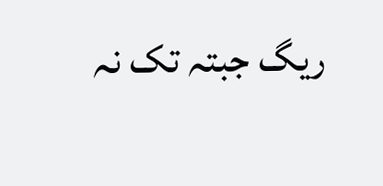ریگ جبتہ تک نہ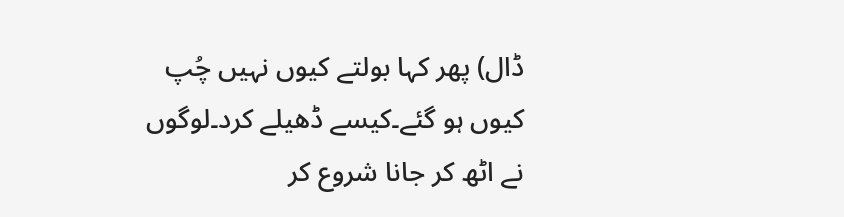ڈال) پھر کہا بولتے کیوں نہیں چُپ کیوں ہو گئے۔کیسے ڈھیلے کرد۔لوگوں نے اٹھ کر جانا شروع کر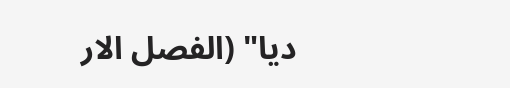دیا" (الفصل الار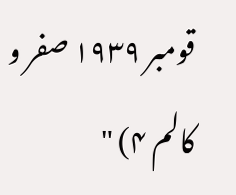قومبر ۱۹۳۹ صفر و کالم ۴) "